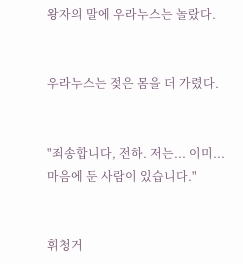왕자의 말에 우라누스는 놀랐다.


우라누스는 젖은 몸을 더 가렸다.


"죄송합니다, 전하. 저는... 이미... 마음에 둔 사람이 있습니다."


휘청거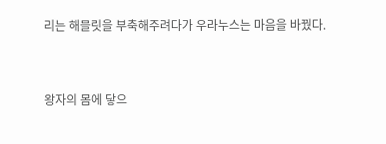리는 해믈릿을 부축해주려다가 우라누스는 마음을 바꿨다.


왕자의 몸에 닿으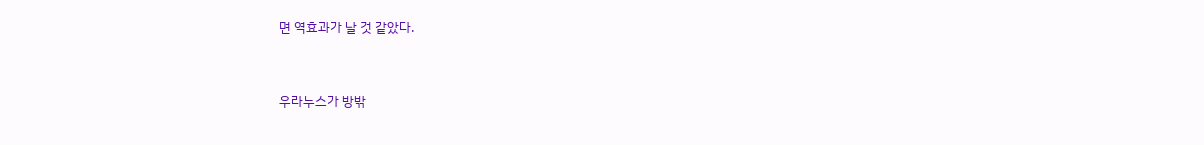면 역효과가 날 것 같았다.


우라누스가 방밖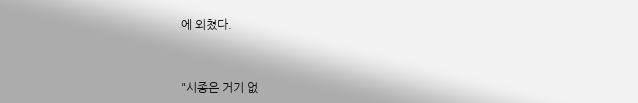에 외쳤다.


"시종은 거기 없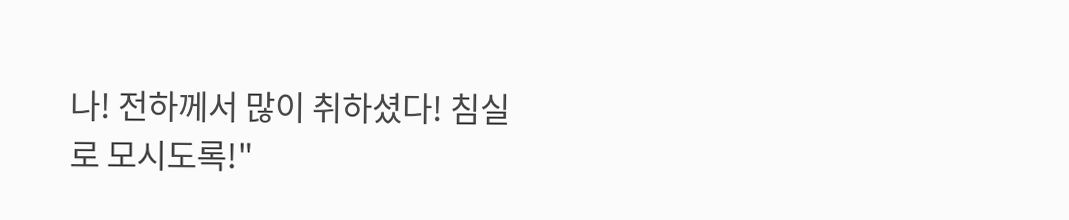나! 전하께서 많이 취하셨다! 침실로 모시도록!"